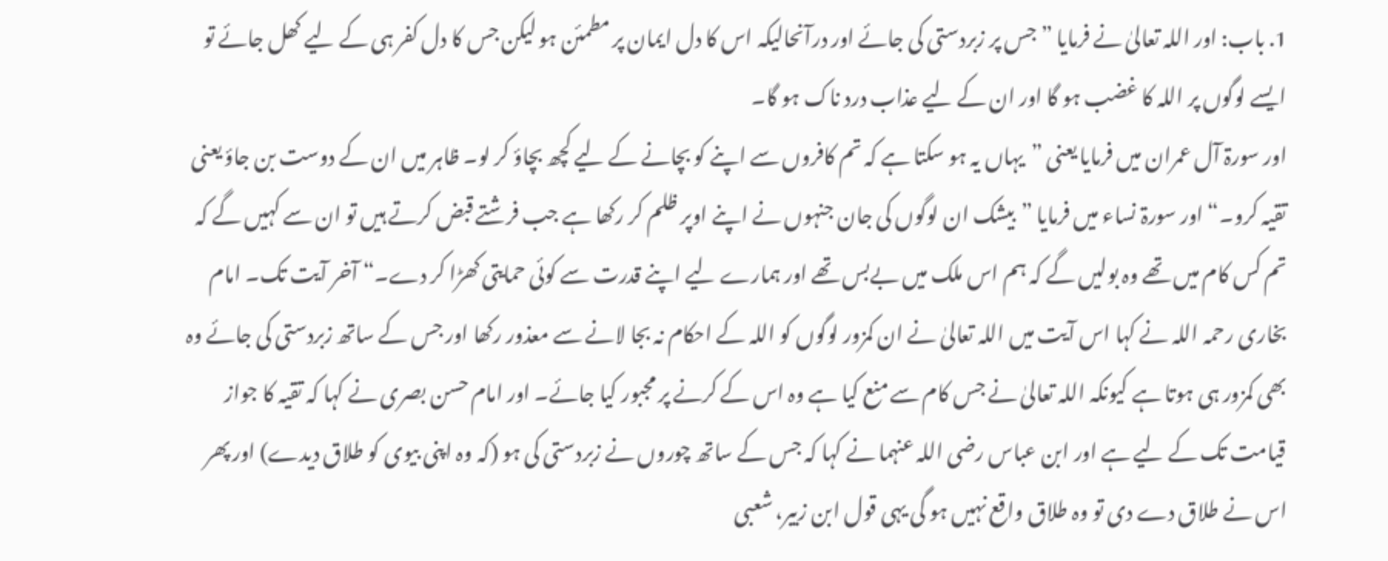1. باب: اور اللہ تعالیٰ نے فرمایا ”جس پر زبردستی کی جائے اور درآنحالیکہ اس کا دل ایمان پر مطمئن ہو لیکن جس کا دل کفر ہی کے لیے کھل جائے تو ایسے لوگوں پر اللہ کا غضب ہو گا اور ان کے لیے عذاب درد ناک ہو گا۔
اور سورۃ آل عمران میں فرمایا یعنی ”یہاں یہ ہو سکتا ہے کہ تم کافروں سے اپنے کو بچانے کے لیے کچھ بچاؤ کر لو۔ ظاہر میں ان کے دوست بن جاؤ یعنی تقیہ کرو۔“ اور سورۃ نساء میں فرمایا ”بیشک ان لوگوں کی جان جنہوں نے اپنے اوپر ظلم کر رکھا ہے جب فرشتے قبض کرتے ہیں تو ان سے کہیں گے کہ تم کس کام میں تھے وہ بولیں گے کہ ہم اس ملک میں بےبس تھے اور ہمارے لیے اپنے قدرت سے کوئی حمایتی کھڑا کر دے۔“ آخر آیت تک۔ امام بخاری رحمہ اللہ نے کہا اس آیت میں اللہ تعالیٰ نے ان کمزور لوگوں کو اللہ کے احکام نہ بجا لانے سے معذور رکھا اور جس کے ساتھ زبردستی کی جائے وہ بھی کمزور ہی ہوتا ہے کیونکہ اللہ تعالیٰ نے جس کام سے منع کیا ہے وہ اس کے کرنے پر مجبور کیا جائے۔ اور امام حسن بصری نے کہا کہ تقیہ کا جواز قیامت تک کے لیے ہے اور ابن عباس رضی اللہ عنہما نے کہا کہ جس کے ساتھ چوروں نے زبردستی کی ہو (کہ وہ اپنی بیوی کو طلاق دیدے) اور پھر اس نے طلاق دے دی تو وہ طلاق واقع نہیں ہو گی یہی قول ابن زبیر، شعبی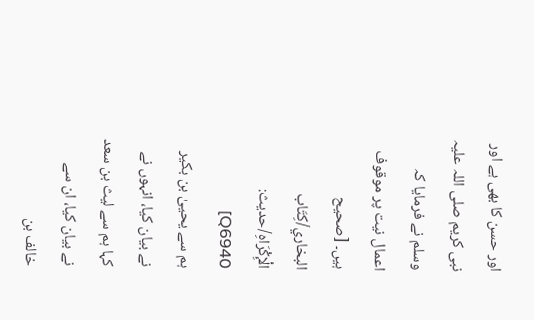اور حسن کا بھی ہے اور نبی کریم صلی اللہ علیہ وسلم نے فرمایا کہ اعمال نیت پر موقوف ہیں۔ [صحيح البخاري/كِتَاب الْإِكْرَاهِ/حدیث: Q6940]
ہم سے یحییٰ بن بکیر نے بیان کیا، انہوں نے کہا ہم سے لیث بن سعد نے بیان کیا، ان سے خالف بن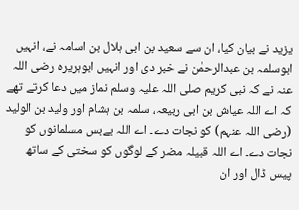یزید نے بیان کیا، ان سے سعید بن ابی ہلال بن اسامہ نے، انہیں ابوسلمہ بن عبدالرحمٰن نے خبر دی اور انہیں ابوہریرہ رضی اللہ عنہ نے کہ نبی کریم صلی اللہ علیہ وسلم نماز میں دعا کرتے تھے کہ اے اللہ عیاش بن ابی ربیعہ، سلمہ بن ہشام اور ولید بن الولید (رضی اللہ عنہم) کو نجات دے۔ اے اللہ بےبس مسلمانوں کو نجات دے۔ اے اللہ قبیلہ مضر کے لوگوں کو سختی کے ساتھ پیس ڈال اور ان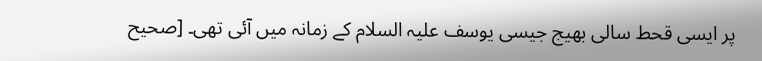پر ایسی قحط سالی بھیج جیسی یوسف علیہ السلام کے زمانہ میں آئی تھی۔ [صحيح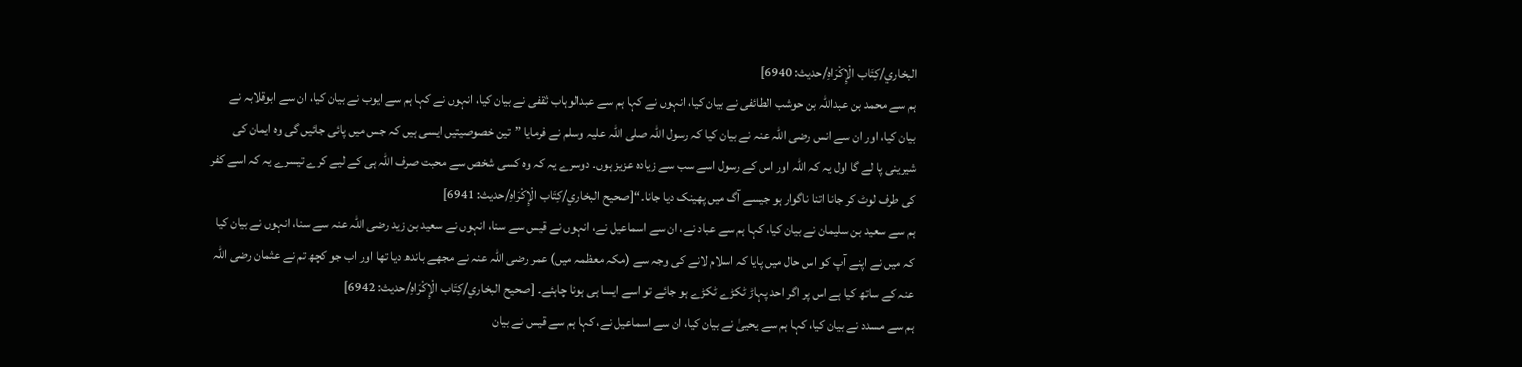البخاري/كِتَاب الْإِكْرَاهِ/حدیث: 6940]
ہم سے محمد بن عبداللہ بن حوشب الطائفی نے بیان کیا، انہوں نے کہا ہم سے عبدالوہاب ثقفی نے بیان کیا، انہوں نے کہا ہم سے ایوب نے بیان کیا، ان سے ابوقلابہ نے بیان کیا، اور ان سے انس رضی اللہ عنہ نے بیان کیا کہ رسول اللہ صلی اللہ علیہ وسلم نے فرمایا ”تین خصوصیتیں ایسی ہیں کہ جس میں پائی جائیں گی وہ ایمان کی شیرینی پا لے گا اول یہ کہ اللہ اور اس کے رسول اسے سب سے زیادہ عزیز ہوں۔ دوسرے یہ کہ وہ کسی شخص سے محبت صرف اللہ ہی کے لیے کرے تیسرے یہ کہ اسے کفر کی طرف لوٹ کر جانا اتنا ناگوار ہو جیسے آگ میں پھینک دیا جانا۔“[صحيح البخاري/كِتَاب الْإِكْرَاهِ/حدیث: 6941]
ہم سے سعید بن سلیمان نے بیان کیا، کہا ہم سے عباد نے، ان سے اسماعیل نے، انہوں نے قیس سے سنا، انہوں نے سعید بن زید رضی اللہ عنہ سے سنا، انہوں نے بیان کیا کہ میں نے اپنے آپ کو اس حال میں پایا کہ اسلام لانے کی وجہ سے (مکہ معظمہ میں) عمر رضی اللہ عنہ نے مجھے باندھ دیا تھا اور اب جو کچھ تم نے عثمان رضی اللہ عنہ کے ساتھ کیا ہے اس پر اگر احد پہاڑ ٹکڑے ٹکڑے ہو جائے تو اسے ایسا ہی ہونا چاہئے۔ [صحيح البخاري/كِتَاب الْإِكْرَاهِ/حدیث: 6942]
ہم سے مسدد نے بیان کیا، کہا ہم سے یحییٰ نے بیان کیا، ان سے اسماعیل نے، کہا ہم سے قیس نے بیان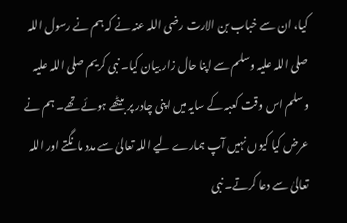کیا، ان سے خباب بن الارت رضی اللہ عنہ نے کہ ہم نے رسول اللہ صلی اللہ علیہ وسلم سے اپنا حال زار بیان کیا۔ نبی کریم صلی اللہ علیہ وسلم اس وقت کعبہ کے سایہ میں اپنی چادر پر بیٹھے ہوئے تھے۔ ہم نے عرض کیا کیوں نہیں آپ ہمارے لیے اللہ تعالیٰ سے مدد مانگتے اور اللہ تعالیٰ سے دعا کرتے۔ نبی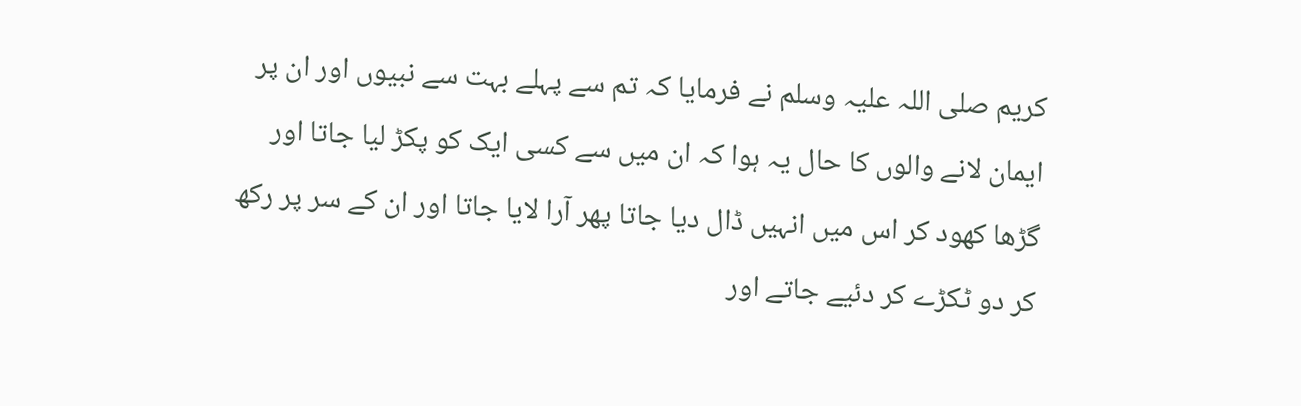کریم صلی اللہ علیہ وسلم نے فرمایا کہ تم سے پہلے بہت سے نبیوں اور ان پر ایمان لانے والوں کا حال یہ ہوا کہ ان میں سے کسی ایک کو پکڑ لیا جاتا اور گڑھا کھود کر اس میں انہیں ڈال دیا جاتا پھر آرا لایا جاتا اور ان کے سر پر رکھ کر دو ٹکڑے کر دئیے جاتے اور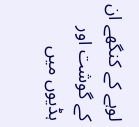لوہے کے کنگھے ان کے گوشت اور ہڈیوں میں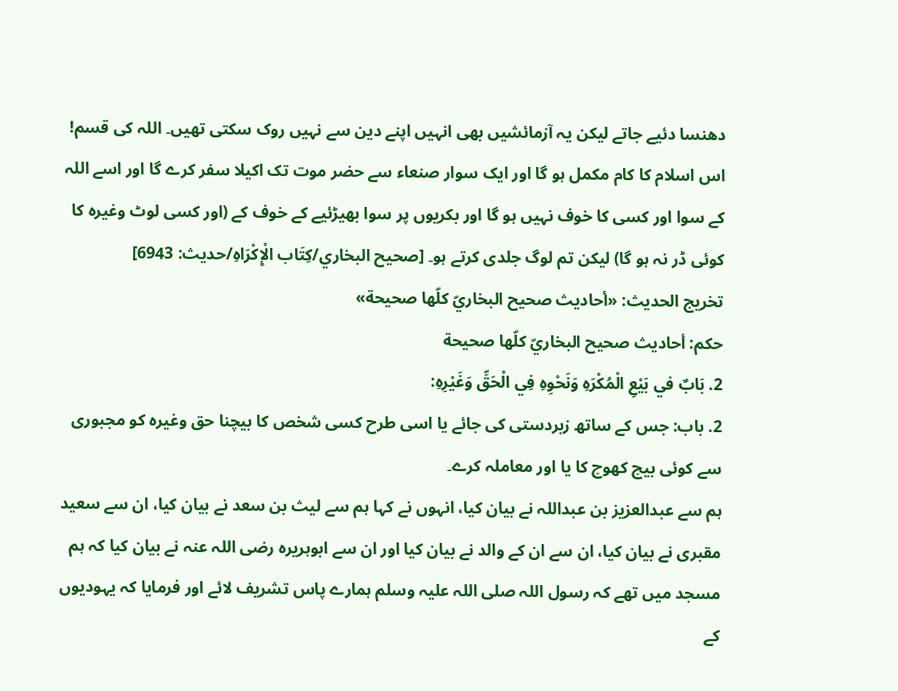دھنسا دئیے جاتے لیکن یہ آزمائشیں بھی انہیں اپنے دین سے نہیں روک سکتی تھیں۔ اللہ کی قسم! اس اسلام کا کام مکمل ہو گا اور ایک سوار صنعاء سے حضر موت تک اکیلا سفر کرے گا اور اسے اللہ کے سوا اور کسی کا خوف نہیں ہو گا اور بکریوں پر سوا بھیڑئیے کے خوف کے (اور کسی لوٹ وغیرہ کا کوئی ڈر نہ ہو گا) لیکن تم لوگ جلدی کرتے ہو۔ [صحيح البخاري/كِتَاب الْإِكْرَاهِ/حدیث: 6943]
تخریج الحدیث: «أحاديث صحيح البخاريّ كلّها صحيحة»
حكم: أحاديث صحيح البخاريّ كلّها صحيحة
2. بَابٌ في بَيْعِ الْمُكْرَهِ وَنَحْوِهِ فِي الْحَقِّ وَغَيْرِهِ:
2. باب: جس کے ساتھ زبردستی کی جائے یا اسی طرح کسی شخص کا بیچنا حق وغیرہ کو مجبوری سے کوئی بیچ کھوچ کا یا اور معاملہ کرے۔
ہم سے عبدالعزیز بن عبداللہ نے بیان کیا، انہوں نے کہا ہم سے لیث بن سعد نے بیان کیا، ان سے سعید مقبری نے بیان کیا، ان سے ان کے والد نے بیان کیا اور ان سے ابوہریرہ رضی اللہ عنہ نے بیان کیا کہ ہم مسجد میں تھے کہ رسول اللہ صلی اللہ علیہ وسلم ہمارے پاس تشریف لائے اور فرمایا کہ یہودیوں کے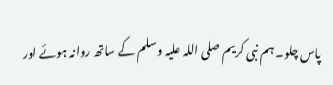پاس چلو۔ ہم نبی کریم صلی اللہ علیہ وسلم کے ساتھ روانہ ہوئے اور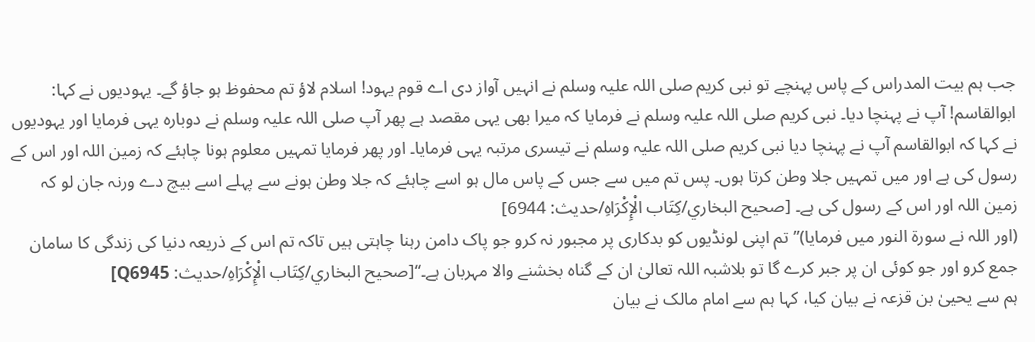جب ہم بیت المدراس کے پاس پہنچے تو نبی کریم صلی اللہ علیہ وسلم نے انہیں آواز دی اے قوم یہود! اسلام لاؤ تم محفوظ ہو جاؤ گے۔ یہودیوں نے کہا: ابوالقاسم! آپ نے پہنچا دیا۔ نبی کریم صلی اللہ علیہ وسلم نے فرمایا کہ میرا بھی یہی مقصد ہے پھر آپ صلی اللہ علیہ وسلم نے دوبارہ یہی فرمایا اور یہودیوں نے کہا کہ ابوالقاسم آپ نے پہنچا دیا نبی کریم صلی اللہ علیہ وسلم نے تیسری مرتبہ یہی فرمایا۔ اور پھر فرمایا تمہیں معلوم ہونا چاہئے کہ زمین اللہ اور اس کے رسول کی ہے اور میں تمہیں جلا وطن کرتا ہوں۔ پس تم میں سے جس کے پاس مال ہو اسے چاہئے کہ جلا وطن ہونے سے پہلے اسے بیچ دے ورنہ جان لو کہ زمین اللہ اور اس کے رسول کی ہے۔ [صحيح البخاري/كِتَاب الْإِكْرَاهِ/حدیث: 6944]
(اور اللہ نے سورۃ النور میں فرمایا)”تم اپنی لونڈیوں کو بدکاری پر مجبور نہ کرو جو پاک دامن رہنا چاہتی ہیں تاکہ تم اس کے ذریعہ دنیا کی زندگی کا سامان جمع کرو اور جو کوئی ان پر جبر کرے گا تو بلاشبہ اللہ تعالیٰ ان کے گناہ بخشنے والا مہربان ہے۔“[صحيح البخاري/كِتَاب الْإِكْرَاهِ/حدیث: Q6945]
ہم سے یحییٰ بن قزعہ نے بیان کیا، کہا ہم سے امام مالک نے بیان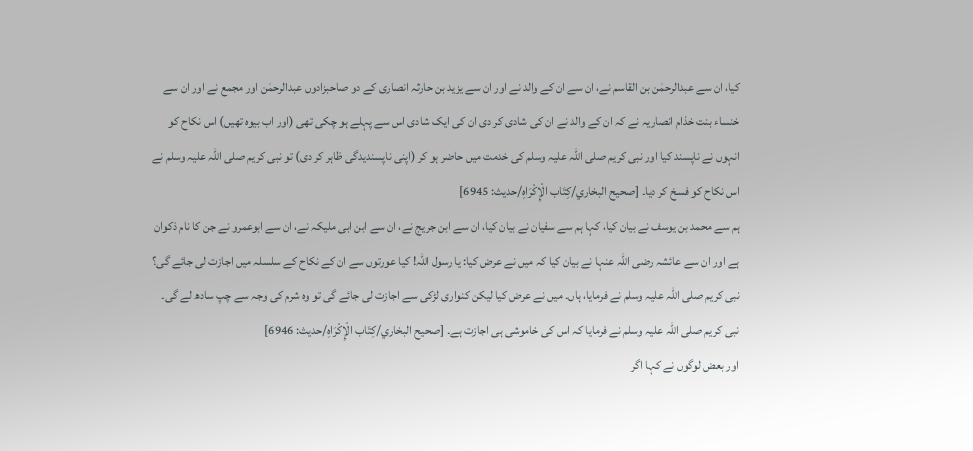کیا، ان سے عبدالرحمٰن بن القاسم نے، ان سے ان کے والد نے اور ان سے یزید بن حارثہ انصاری کے دو صاحبزادوں عبدالرحمٰن اور مجمع نے اور ان سے خنساء بنت خذام انصاریہ نے کہ ان کے والد نے ان کی شادی کر دی ان کی ایک شادی اس سے پہلے ہو چکی تھی (اور اب بیوہ تھیں) اس نکاح کو انہوں نے ناپسند کیا اور نبی کریم صلی اللہ علیہ وسلم کی خدمت میں حاضر ہو کر (اپنی ناپسندیدگی ظاہر کر دی) تو نبی کریم صلی اللہ علیہ وسلم نے اس نکاح کو فسخ کر دیا۔ [صحيح البخاري/كِتَاب الْإِكْرَاهِ/حدیث: 6945]
ہم سے محمد بن یوسف نے بیان کیا، کہا ہم سے سفیان نے بیان کیا، ان سے ابن جریج نے، ان سے ابن ابی ملیکہ نے، ان سے ابوعمرو نے جن کا نام ذکوان ہے اور ان سے عائشہ رضی اللہ عنہا نے بیان کیا کہ میں نے عرض کیا: یا رسول اللہ! کیا عورتوں سے ان کے نکاح کے سلسلہ میں اجازت لی جائے گی؟ نبی کریم صلی اللہ علیہ وسلم نے فرمایا، ہاں۔ میں نے عرض کیا لیکن کنواری لڑکی سے اجازت لی جائے گی تو وہ شرم کی وجہ سے چپ سادھ لے گی۔ نبی کریم صلی اللہ علیہ وسلم نے فرمایا کہ اس کی خاموشی ہی اجازت ہے۔ [صحيح البخاري/كِتَاب الْإِكْرَاهِ/حدیث: 6946]
اور بعض لوگوں نے کہا اگر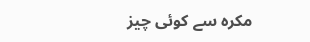مکرہ سے کوئی چیز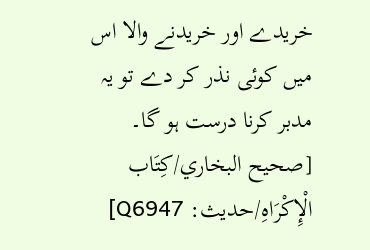خریدے اور خریدنے والا اس میں کوئی نذر کر دے تو یہ مدبر کرنا درست ہو گا۔ [صحيح البخاري/كِتَاب الْإِكْرَاهِ/حدیث: Q6947]